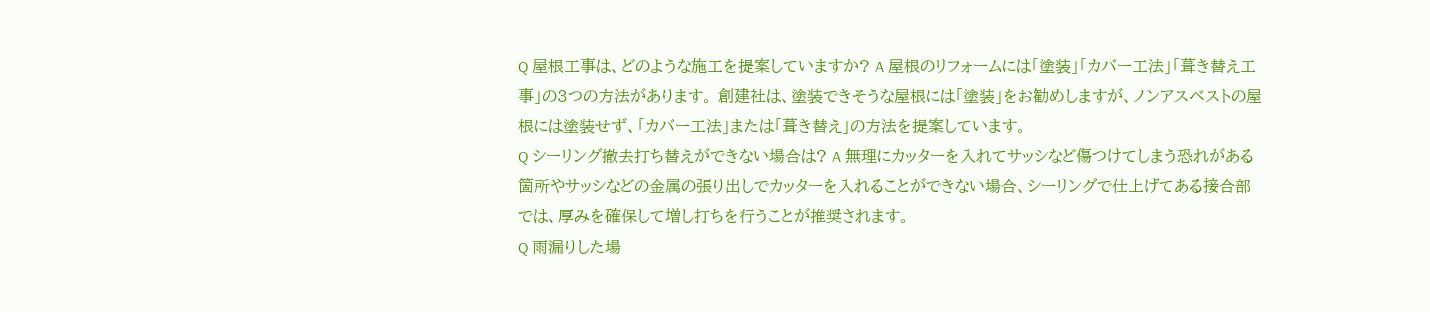Q 屋根工事は、どのような施工を提案していますか? A 屋根のリフォームには「塗装」「カバー工法」「葺き替え工事」の3つの方法があります。 創建社は、塗装できそうな屋根には「塗装」をお勧めしますが、ノンアスベストの屋根には塗装せず、「カバー工法」または「葺き替え」の方法を提案しています。
Q シーリング撤去打ち替えができない場合は? A 無理にカッターを入れてサッシなど傷つけてしまう恐れがある箇所やサッシなどの金属の張り出しでカッターを入れることができない場合、シーリングで仕上げてある接合部では、厚みを確保して増し打ちを行うことが推奨されます。
Q 雨漏りした場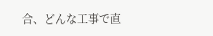合、どんな工事で直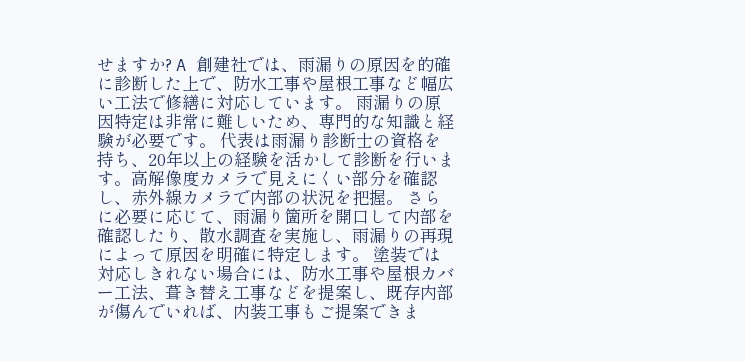せますか? A 創建社では、雨漏りの原因を的確に診断した上で、防水工事や屋根工事など幅広い工法で修繕に対応しています。 雨漏りの原因特定は非常に難しいため、専門的な知識と経験が必要です。 代表は雨漏り診断士の資格を持ち、20年以上の経験を活かして診断を行います。高解像度カメラで見えにくい部分を確認し、赤外線カメラで内部の状況を把握。 さらに必要に応じて、雨漏り箇所を開口して内部を確認したり、散水調査を実施し、雨漏りの再現によって原因を明確に特定します。 塗装では対応しきれない場合には、防水工事や屋根カバー工法、葺き替え工事などを提案し、既存内部が傷んでいれば、内装工事もご提案できま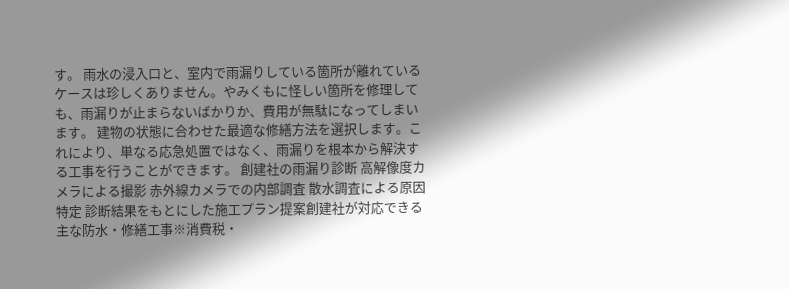す。 雨水の浸入口と、室内で雨漏りしている箇所が離れているケースは珍しくありません。やみくもに怪しい箇所を修理しても、雨漏りが止まらないばかりか、費用が無駄になってしまいます。 建物の状態に合わせた最適な修繕方法を選択します。これにより、単なる応急処置ではなく、雨漏りを根本から解決する工事を行うことができます。 創建社の雨漏り診断 高解像度カメラによる撮影 赤外線カメラでの内部調査 散水調査による原因特定 診断結果をもとにした施工プラン提案創建社が対応できる主な防水・修繕工事※消費税・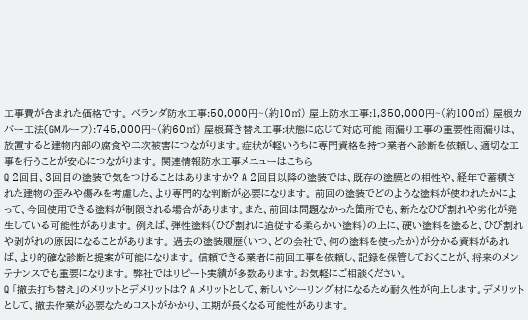工事費が含まれた価格です。 ベランダ防水工事:50,000円~(約10㎡) 屋上防水工事:1,350,000円~(約100㎡) 屋根カバー工法(GMルーフ):745,000円~(約60㎡) 屋根葺き替え工事:状態に応じて対応可能 雨漏り工事の重要性雨漏りは、放置すると建物内部の腐食や二次被害につながります。症状が軽いうちに専門資格を持つ業者へ診断を依頼し、適切な工事を行うことが安心につながります。 関連情報防水工事メニューはこちら
Q 2回目、3回目の塗装で気をつけることはありますか? A 2回目以降の塗装では、既存の塗膜との相性や、経年で蓄積された建物の歪みや傷みを考慮した、より専門的な判断が必要になります。 前回の塗装でどのような塗料が使われたかによって、今回使用できる塗料が制限される場合があります。また、前回は問題なかった箇所でも、新たなひび割れや劣化が発生している可能性があります。 例えば、弾性塗料(ひび割れに追従する柔らかい塗料)の上に、硬い塗料を塗ると、ひび割れや剥がれの原因になることがあります。 過去の塗装履歴(いつ、どの会社で、何の塗料を使ったか)が分かる資料があれば、より的確な診断と提案が可能になります。 信頼できる業者に前回工事を依頼し、記録を保管しておくことが、将来のメンテナンスでも重要になります。 弊社ではリピート実績が多数あります。お気軽にご相談ください。
Q 「撤去打ち替え」のメリットとデメリットは? A メリットとして、新しいシーリング材になるため耐久性が向上します。デメリットとして、撤去作業が必要なためコストがかかり、工期が長くなる可能性があります。